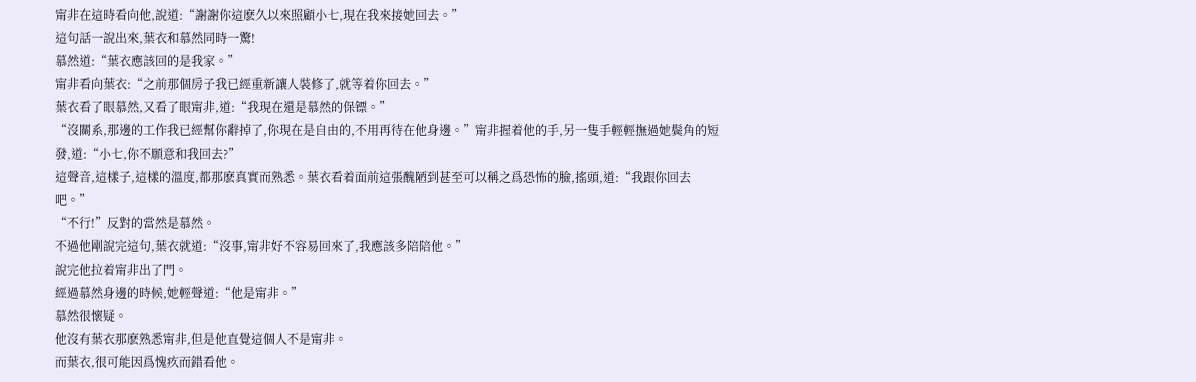甯非在這時看向他,說道:“謝謝你這麽久以來照顧小七,現在我來接她回去。”
這句話一說出來,葉衣和慕然同時一驚!
慕然道:“葉衣應該回的是我家。”
甯非看向葉衣:“之前那個房子我已經重新讓人裝修了,就等着你回去。”
葉衣看了眼慕然,又看了眼甯非,道:“我現在還是慕然的保镖。”
“沒關系,那邊的工作我已經幫你辭掉了,你現在是自由的,不用再待在他身邊。”甯非握着他的手,另一隻手輕輕撫過她鬓角的短發,道:“小七,你不願意和我回去?”
這聲音,這樣子,這樣的溫度,都那麽真實而熟悉。葉衣看着面前這張醜陋到甚至可以稱之爲恐怖的臉,搖頭,道:“我跟你回去吧。”
“不行!”反對的當然是慕然。
不過他剛說完這句,葉衣就道:“沒事,甯非好不容易回來了,我應該多陪陪他。”
說完他拉着甯非出了門。
經過慕然身邊的時候,她輕聲道:“他是甯非。”
慕然很懷疑。
他沒有葉衣那麽熟悉甯非,但是他直覺這個人不是甯非。
而葉衣,很可能因爲愧疚而錯看他。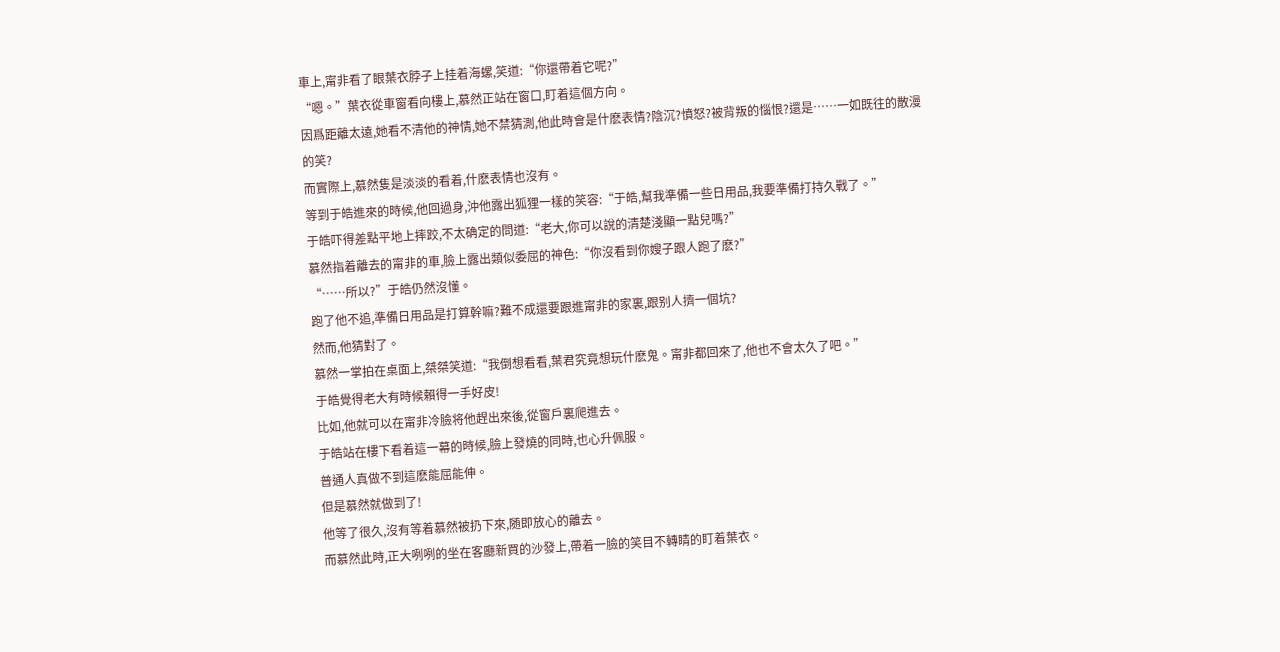車上,甯非看了眼葉衣脖子上挂着海螺,笑道:“你還帶着它呢?”
“嗯。”葉衣從車窗看向樓上,慕然正站在窗口,盯着這個方向。
因爲距離太遠,她看不清他的神情,她不禁猜測,他此時會是什麽表情?陰沉?憤怒?被背叛的惱恨?還是……一如既往的散漫的笑?
而實際上,慕然隻是淡淡的看着,什麽表情也沒有。
等到于皓進來的時候,他回過身,沖他露出狐狸一樣的笑容:“于皓,幫我準備一些日用品,我要準備打持久戰了。”
于皓吓得差點平地上摔跤,不太确定的問道:“老大,你可以說的清楚淺顯一點兒嗎?”
慕然指着離去的甯非的車,臉上露出類似委屈的神色:“你沒看到你嫂子跟人跑了麽?”
“……所以?”于皓仍然沒懂。
跑了他不追,準備日用品是打算幹嘛?難不成還要跟進甯非的家裏,跟别人擠一個坑?
然而,他猜對了。
慕然一掌拍在桌面上,桀桀笑道:“我倒想看看,葉君究竟想玩什麽鬼。甯非都回來了,他也不會太久了吧。”
于皓覺得老大有時候賴得一手好皮!
比如,他就可以在甯非冷臉将他趕出來後,從窗戶裏爬進去。
于皓站在樓下看着這一幕的時候,臉上發燒的同時,也心升佩服。
普通人真做不到這麽能屈能伸。
但是慕然就做到了!
他等了很久,沒有等着慕然被扔下來,随即放心的離去。
而慕然此時,正大咧咧的坐在客廳新買的沙發上,帶着一臉的笑目不轉睛的盯着葉衣。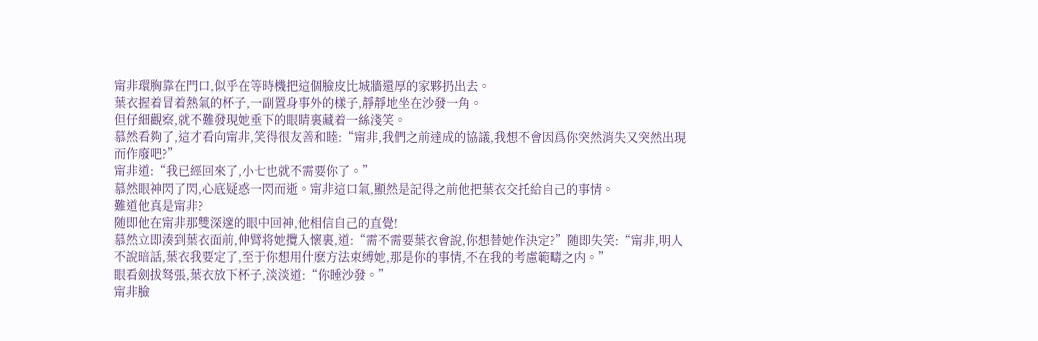甯非環胸靠在門口,似乎在等時機把這個臉皮比城牆還厚的家夥扔出去。
葉衣握着冒着熱氣的杯子,一副置身事外的樣子,靜靜地坐在沙發一角。
但仔細觀察,就不難發現她垂下的眼睛裏藏着一絲淺笑。
慕然看夠了,這才看向甯非,笑得很友善和睦:“甯非,我們之前達成的協議,我想不會因爲你突然消失又突然出現而作廢吧?”
甯非道:“我已經回來了,小七也就不需要你了。”
慕然眼神閃了閃,心底疑惑一閃而逝。甯非這口氣,顯然是記得之前他把葉衣交托給自己的事情。
難道他真是甯非?
随即他在甯非那雙深邃的眼中回神,他相信自己的直覺!
慕然立即湊到葉衣面前,伸臂将她攬入懷裏,道:“需不需要葉衣會說,你想替她作決定?”随即失笑:“甯非,明人不說暗話,葉衣我要定了,至于你想用什麽方法束縛她,那是你的事情,不在我的考慮範疇之内。”
眼看劍拔驽張,葉衣放下杯子,淡淡道:“你睡沙發。”
甯非臉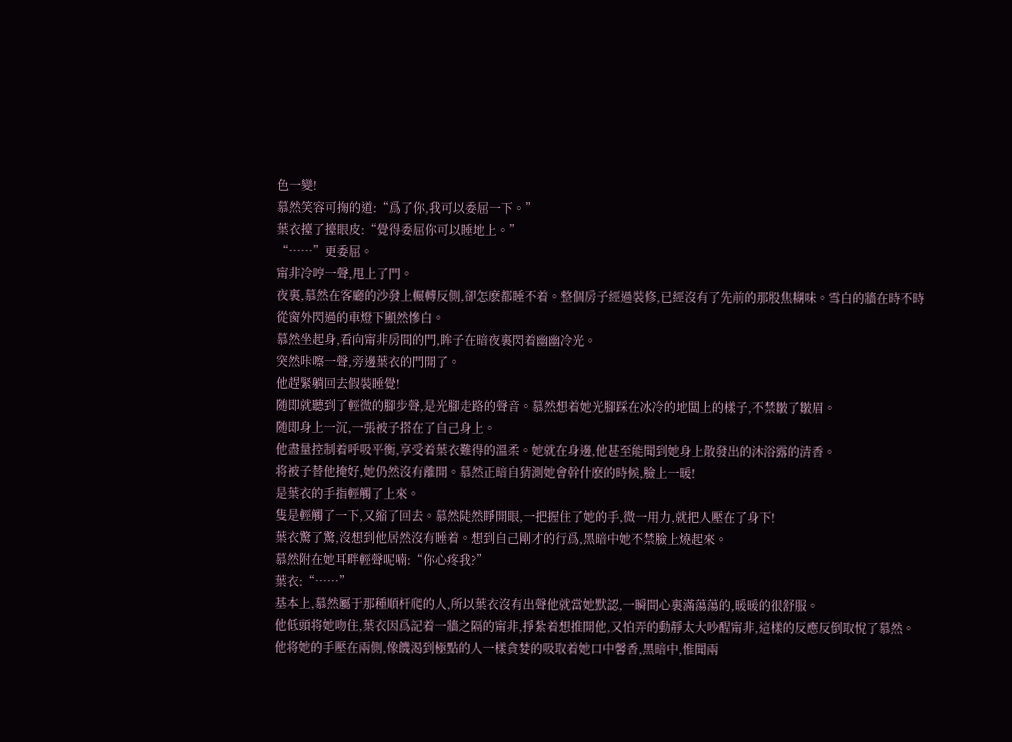色一變!
慕然笑容可掬的道:“爲了你,我可以委屈一下。”
葉衣擡了擡眼皮:“覺得委屈你可以睡地上。”
“……”更委屈。
甯非冷哼一聲,甩上了門。
夜裏,慕然在客廳的沙發上輾轉反側,卻怎麽都睡不着。整個房子經過裝修,已經沒有了先前的那股焦糊味。雪白的牆在時不時從窗外閃過的車燈下顯然慘白。
慕然坐起身,看向甯非房間的門,眸子在暗夜裏閃着幽幽冷光。
突然咔嚓一聲,旁邊葉衣的門開了。
他趕緊躺回去假裝睡覺!
随即就聽到了輕微的腳步聲,是光腳走路的聲音。慕然想着她光腳踩在冰冷的地闆上的樣子,不禁皺了皺眉。
随即身上一沉,一張被子搭在了自己身上。
他盡量控制着呼吸平衡,享受着葉衣難得的溫柔。她就在身邊,他甚至能聞到她身上散發出的沐浴露的清香。
将被子替他掩好,她仍然沒有離開。慕然正暗自猜測她會幹什麽的時候,臉上一暖!
是葉衣的手指輕觸了上來。
隻是輕觸了一下,又縮了回去。慕然陡然睜開眼,一把握住了她的手,微一用力,就把人壓在了身下!
葉衣驚了驚,沒想到他居然沒有睡着。想到自己剛才的行爲,黑暗中她不禁臉上燒起來。
慕然附在她耳畔輕聲呢喃:“你心疼我?”
葉衣:“……”
基本上,慕然屬于那種順杆爬的人,所以葉衣沒有出聲他就當她默認,一瞬間心裏滿蕩蕩的,暖暖的很舒服。
他低頭将她吻住,葉衣因爲記着一牆之隔的甯非,掙紮着想推開他,又怕弄的動靜太大吵醒甯非,這樣的反應反倒取悅了慕然。
他将她的手壓在兩側,像饑渴到極點的人一樣貪婪的吸取着她口中馨香,黑暗中,惟聞兩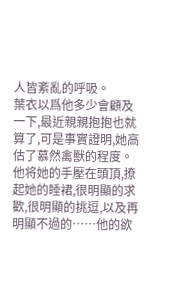人皆紊亂的呼吸。
葉衣以爲他多少會顧及一下,最近親親抱抱也就算了,可是事實證明,她高估了慕然禽獸的程度。
他将她的手壓在頭頂,撩起她的睡裙,很明顯的求歡,很明顯的挑逗,以及再明顯不過的……他的欲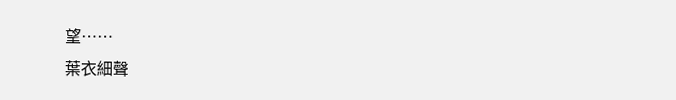望……
葉衣細聲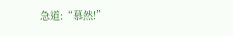急道:“慕然!”